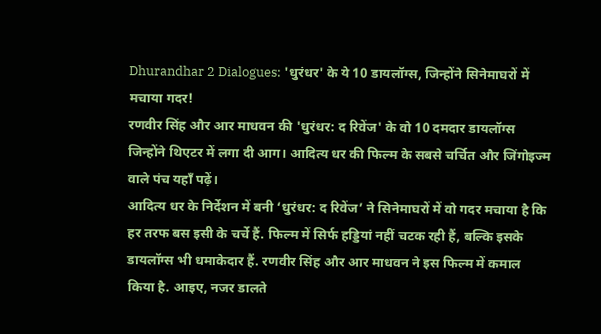Dhurandhar 2 Dialogues: 'धुरंधर' के ये 10 डायलॉग्स, जिन्होंने सिनेमाघरों में मचाया गदर!
रणवीर सिंह और आर माधवन की 'धुरंधर: द रिवेंज' के वो 10 दमदार डायलॉग्स जिन्होंने थिएटर में लगा दी आग। आदित्य धर की फिल्म के सबसे चर्चित और जिंगोइज्म वाले पंच यहाँ पढ़ें।
आदित्य धर के निर्देशन में बनी ‘धुरंधर: द रिवेंज’ ने सिनेमाघरों में वो गदर मचाया है कि हर तरफ बस इसी के चर्चे हैं. फिल्म में सिर्फ हड्डियां नहीं चटक रही हैं, बल्कि इसके डायलॉग्स भी धमाकेदार हैं. रणवीर सिंह और आर माधवन ने इस फिल्म में कमाल किया है. आइए, नजर डालते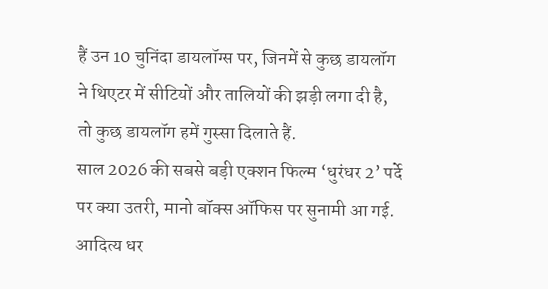हैं उन 10 चुनिंदा डायलॉग्स पर, जिनमें से कुछ डायलॉग ने थिएटर में सीटियों और तालियों की झड़ी लगा दी है, तो कुछ डायलॉग हमें गुस्सा दिलाते हैं.
साल 2026 की सबसे बड़ी एक्शन फिल्म ‘धुरंधर 2’ पर्दे पर क्या उतरी, मानो बॉक्स ऑफिस पर सुनामी आ गई. आदित्य धर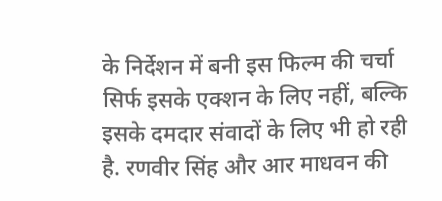के निर्देशन में बनी इस फिल्म की चर्चा सिर्फ इसके एक्शन के लिए नहीं, बल्कि इसके दमदार संवादों के लिए भी हो रही है. रणवीर सिंह और आर माधवन की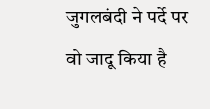जुगलबंदी ने पर्दे पर वो जादू किया है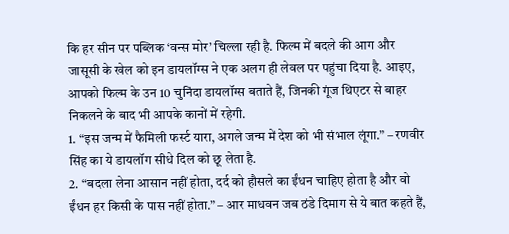कि हर सीन पर पब्लिक ‘वन्स मोर’ चिल्ला रही है. फिल्म में बदले की आग और जासूसी के खेल को इन डायलॉग्स ने एक अलग ही लेवल पर पहुंचा दिया है. आइए, आपको फिल्म के उन 10 चुनिंदा डायलॉग्स बताते हैं, जिनकी गूंज थिएटर से बाहर निकलने के बाद भी आपके कानों में रहेगी.
1. “इस जन्म में फैमिली फर्स्ट यारा, अगले जन्म में देश को भी संभाल लूंगा.” – रणवीर सिंह का ये डायलॉग सीधे दिल को छू लेता है.
2. “बदला लेना आसान नहीं होता, दर्द को हौसले का ईंधन चाहिए होता है और वो ईंधन हर किसी के पास नहीं होता.” – आर माधवन जब ठंडे दिमाग से ये बात कहते हैं,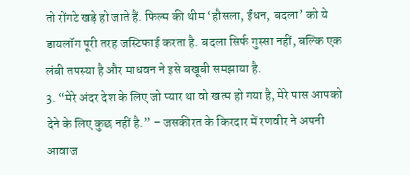तो रोंगटे खड़े हो जाते हैं. फिल्म की थीम ‘हौसला, ईंधन, बदला’ को ये डायलॉग पूरी तरह जस्टिफाई करता है. बदला सिर्फ गुस्सा नहीं, बल्कि एक लंबी तपस्या है और माधवन ने इसे बखूबी समझाया है.
3. “मेरे अंदर देश के लिए जो प्यार था वो खत्म हो गया है, मेरे पास आपको देने के लिए कुछ नहीं है.” – जसकीरत के किरदार में रणवीर ने अपनी आवाज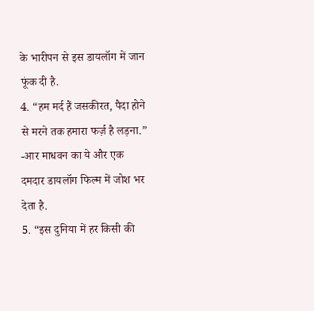के भारीपन से इस डायलॉग में जान फूंक दी है.
4. “हम मर्द हैं जसकीरत, पैदा होने से मरने तक हमारा फर्ज़ है लड़ना.” -आर माधवन का ये और एक दमदार डायलॉग फिल्म में जोश भर देता है.
5. “इस दुनिया में हर किसी की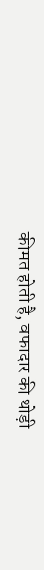कीमत होती है, वफादार की थोड़ी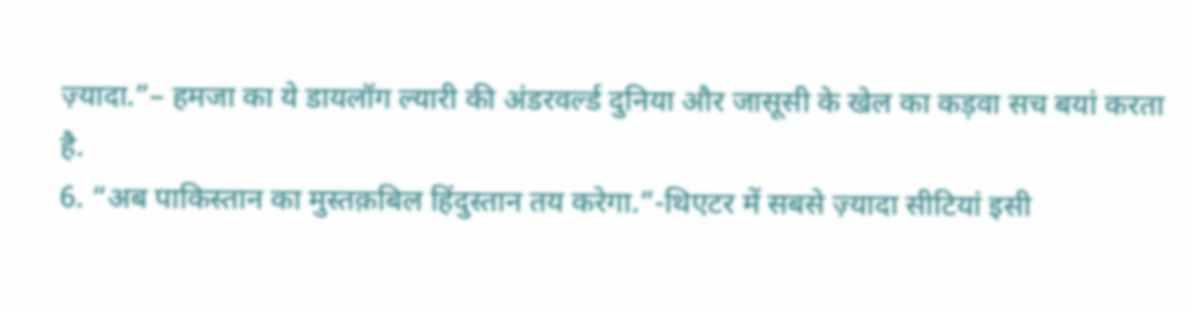ज़्यादा.”– हमजा का ये डायलॉग ल्यारी की अंडरवर्ल्ड दुनिया और जासूसी के खेल का कड़वा सच बयां करता है.
6. “अब पाकिस्तान का मुस्तक़बिल हिंदुस्तान तय करेगा.”-थिएटर में सबसे ज़्यादा सीटियां इसी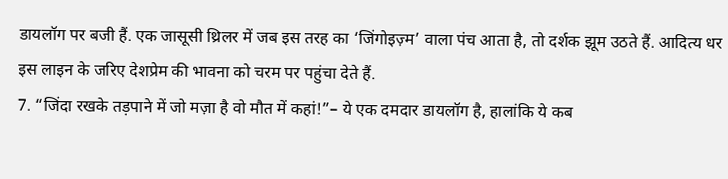डायलॉग पर बजी हैं. एक जासूसी थ्रिलर में जब इस तरह का ‘जिंगोइज़्म’ वाला पंच आता है, तो दर्शक झूम उठते हैं. आदित्य धर इस लाइन के जरिए देशप्रेम की भावना को चरम पर पहुंचा देते हैं.
7. “जिंदा रखके तड़पाने में जो मज़ा है वो मौत में कहां!”– ये एक दमदार डायलॉग है, हालांकि ये कब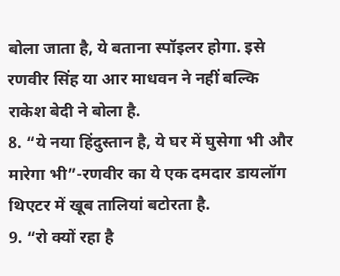बोला जाता है, ये बताना स्पॉइलर होगा. इसे रणवीर सिंह या आर माधवन ने नहीं बल्कि राकेश बेदी ने बोला है.
8. “ये नया हिंदुस्तान है, ये घर में घुसेगा भी और मारेगा भी”-रणवीर का ये एक दमदार डायलॉग थिएटर में खूब तालियां बटोरता है.
9. “रो क्यों रहा है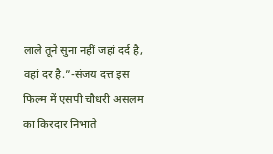लाले तूने सुना नहीं जहां दर्द है, वहां दर है.”-संजय दत्त इस फिल्म में एसपी चौधरी असलम का किरदार निभाते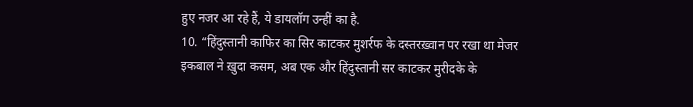हुए नजर आ रहे हैं, ये डायलॉग उन्हीं का है.
10. “हिंदुस्तानी काफिर का सिर काटकर मुशर्रफ के दस्तरख़्वान पर रखा था मेजर इकबाल ने ख़ुदा कसम, अब एक और हिंदुस्तानी सर काटकर मुरीदके के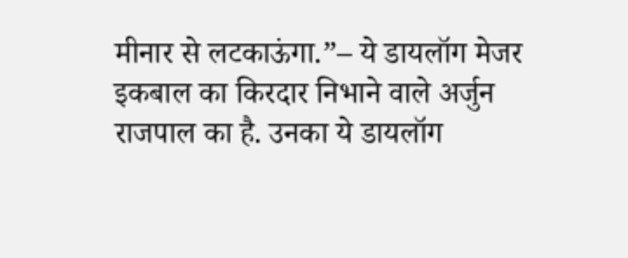मीनार से लटकाऊंगा.”– ये डायलॉग मेजर इकबाल का किरदार निभाने वाले अर्जुन राजपाल का है. उनका ये डायलॉग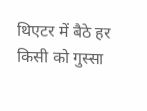थिएटर में बैठे हर किसी को गुस्सा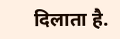दिलाता है.